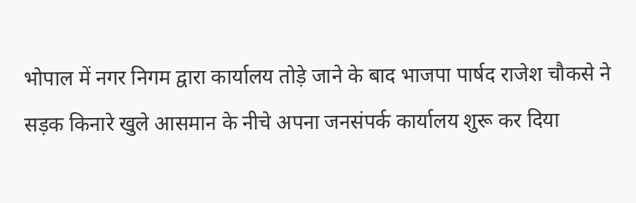भोपाल में नगर निगम द्वारा कार्यालय तोड़े जाने के बाद भाजपा पार्षद राजेश चौकसे ने सड़क किनारे खुले आसमान के नीचे अपना जनसंपर्क कार्यालय शुरू कर दिया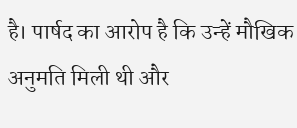है। पार्षद का आरोप है कि उन्हें मौखिक अनुमति मिली थी और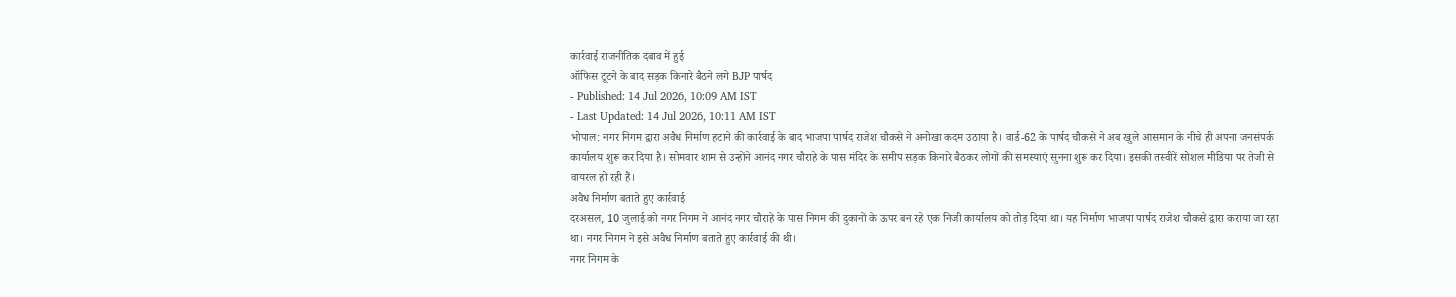कार्रवाई राजनीतिक दबाव में हुई
ऑफिस टूटने के बाद सड़क किनारे बैठने लगे BJP पार्षद
- Published: 14 Jul 2026, 10:09 AM IST
- Last Updated: 14 Jul 2026, 10:11 AM IST
भोपाल: नगर निगम द्वारा अवैध निर्माण हटाने की कार्रवाई के बाद भाजपा पार्षद राजेश चौकसे ने अनोखा कदम उठाया है। वार्ड-62 के पार्षद चौकसे ने अब खुले आसमान के नीचे ही अपना जनसंपर्क कार्यालय शुरू कर दिया है। सोमवार शाम से उन्होंने आनंद नगर चौराहे के पास मंदिर के समीप सड़क किनारे बैठकर लोगों की समस्याएं सुनना शुरू कर दिया। इसकी तस्वीरें सोशल मीडिया पर तेजी से वायरल हो रही हैं।
अवैध निर्माण बताते हुए कार्रवाई
दरअसल, 10 जुलाई को नगर निगम ने आनंद नगर चौराहे के पास निगम की दुकानों के ऊपर बन रहे एक निजी कार्यालय को तोड़ दिया था। यह निर्माण भाजपा पार्षद राजेश चौकसे द्वारा कराया जा रहा था। नगर निगम ने इसे अवैध निर्माण बताते हुए कार्रवाई की थी।
नगर निगम के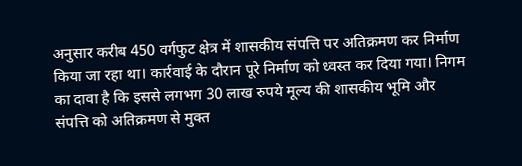अनुसार करीब 450 वर्गफुट क्षेत्र में शासकीय संपत्ति पर अतिक्रमण कर निर्माण किया जा रहा था। कार्रवाई के दौरान पूरे निर्माण को ध्वस्त कर दिया गया। निगम का दावा है कि इससे लगभग 30 लाख रुपये मूल्य की शासकीय भूमि और संपत्ति को अतिक्रमण से मुक्त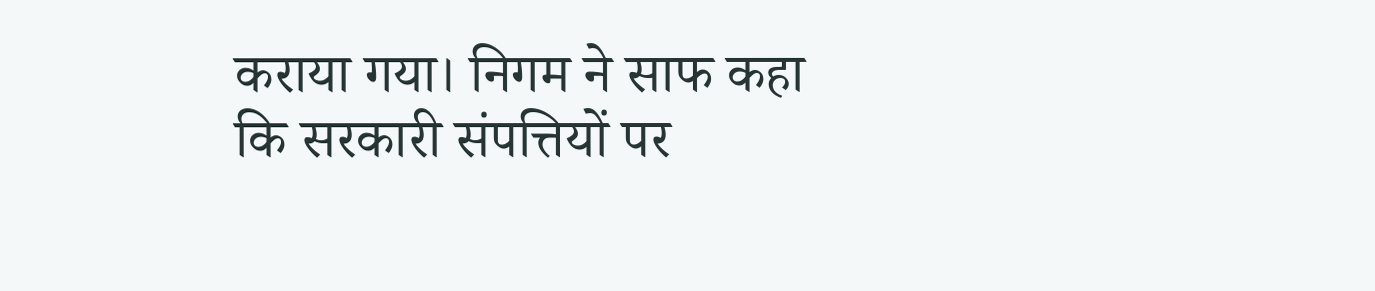कराया गया। निगम ने साफ कहा कि सरकारी संपत्तियों पर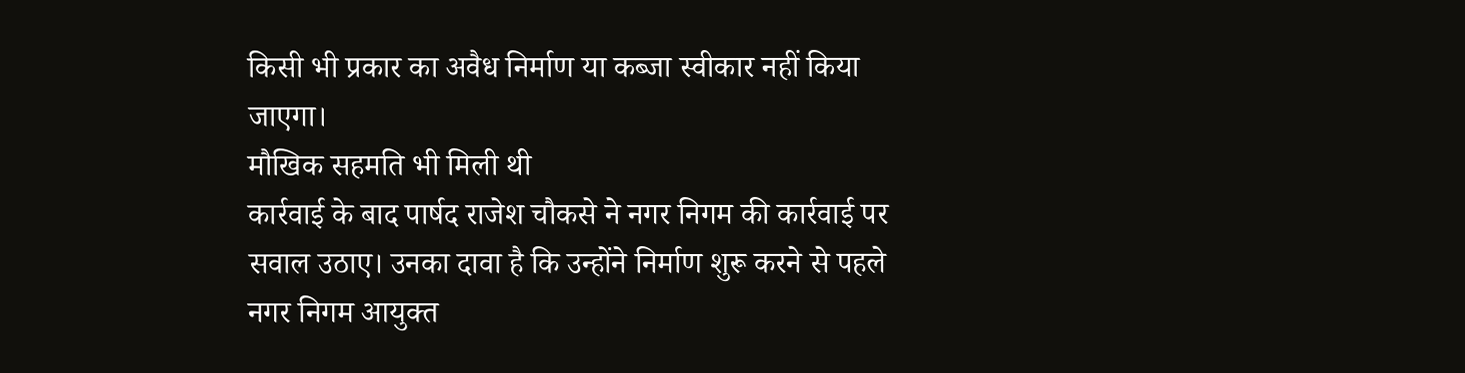किसी भी प्रकार का अवैध निर्माण या कब्जा स्वीकार नहीं किया जाएगा।
मौखिक सहमति भी मिली थी
कार्रवाई के बाद पार्षद राजेश चौकसे ने नगर निगम की कार्रवाई पर सवाल उठाए। उनका दावा है कि उन्होंने निर्माण शुरू करने से पहले नगर निगम आयुक्त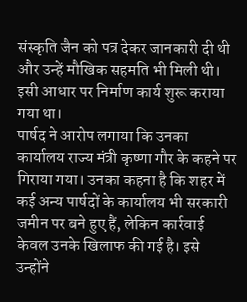संस्कृति जैन को पत्र देकर जानकारी दी थी और उन्हें मौखिक सहमति भी मिली थी। इसी आधार पर निर्माण कार्य शुरू कराया गया था।
पार्षद ने आरोप लगाया कि उनका कार्यालय राज्य मंत्री कृष्णा गौर के कहने पर गिराया गया। उनका कहना है कि शहर में कई अन्य पार्षदों के कार्यालय भी सरकारी जमीन पर बने हुए हैं, लेकिन कार्रवाई केवल उनके खिलाफ की गई है। इसे उन्होंने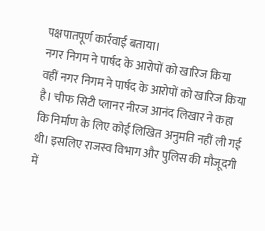पक्षपातपूर्ण कार्रवाई बताया।
नगर निगम ने पार्षद के आरोपों को खारिज किया
वहीं नगर निगम ने पार्षद के आरोपों को खारिज किया है। चीफ सिटी प्लानर नीरज आनंद लिखार ने कहा कि निर्माण के लिए कोई लिखित अनुमति नहीं ली गई थी। इसलिए राजस्व विभाग और पुलिस की मौजूदगी में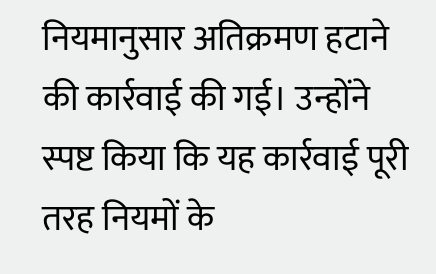नियमानुसार अतिक्रमण हटाने की कार्रवाई की गई। उन्होंने स्पष्ट किया कि यह कार्रवाई पूरी तरह नियमों के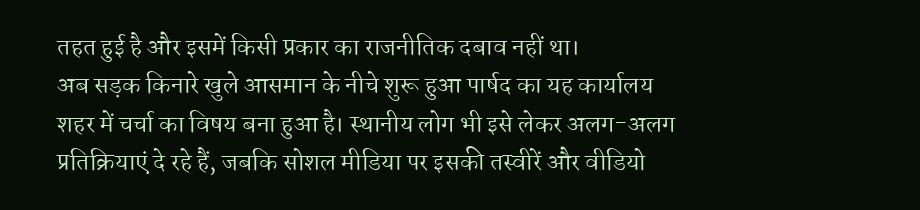तहत हुई है और इसमें किसी प्रकार का राजनीतिक दबाव नहीं था।
अब सड़क किनारे खुले आसमान के नीचे शुरू हुआ पार्षद का यह कार्यालय शहर में चर्चा का विषय बना हुआ है। स्थानीय लोग भी इसे लेकर अलग-अलग प्रतिक्रियाएं दे रहे हैं, जबकि सोशल मीडिया पर इसकी तस्वीरें और वीडियो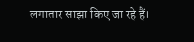लगातार साझा किए जा रहे हैं।